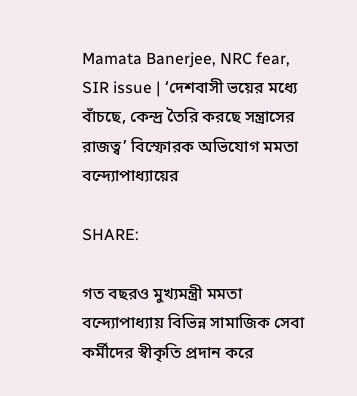Mamata Banerjee, NRC fear, SIR issue | ‘দেশবাসী ভয়ের মধ্যে বাঁচছে, কেন্দ্র তৈরি করছে সন্ত্রাসের রাজত্ব’ বিস্ফোরক অভিযোগ মমতা বন্দ্যোপাধ্যায়ের

SHARE:

গত বছরও মুখ্যমন্ত্রী মমতা বন্দ্যোপাধ্যায় বিভিন্ন সামাজিক সেবা কর্মীদের স্বীকৃতি প্রদান করে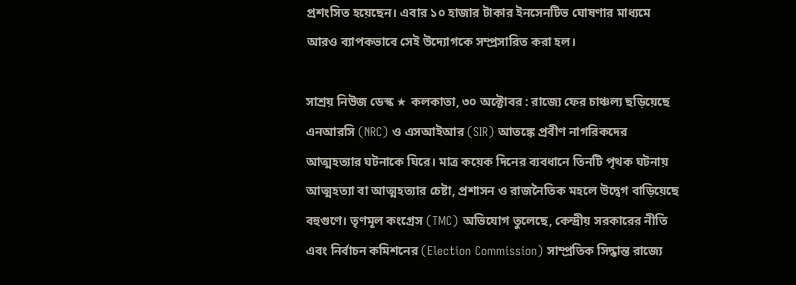প্রশংসিত হয়েছেন। এবার ১০ হাজার টাকার ইনসেনটিভ ঘোষণার মাধ্যমে আরও ব্যাপকভাবে সেই উদ্যোগকে সম্প্রসারিত করা হল।

সাশ্রয় নিউজ ডেস্ক ★ কলকাতা, ৩০ অক্টোবর : রাজ্যে ফের চাঞ্চল্য ছড়িয়েছে এনআরসি (NRC) ও এসআইআর (SIR) আতঙ্কে প্রবীণ নাগরিকদের আত্মহত্যার ঘটনাকে ঘিরে। মাত্র কয়েক দিনের ব্যবধানে তিনটি পৃথক ঘটনায় আত্মহত্যা বা আত্মহত্যার চেষ্টা, প্রশাসন ও রাজনৈতিক মহলে উদ্বেগ বাড়িয়েছে বহুগুণে। তৃণমূল কংগ্রেস (TMC) অভিযোগ তুলেছে, কেন্দ্রীয় সরকারের নীতি এবং নির্বাচন কমিশনের (Election Commission) সাম্প্রতিক সিদ্ধান্ত রাজ্যে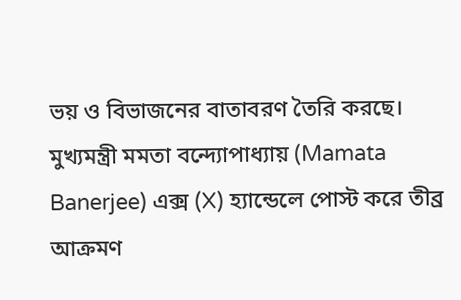ভয় ও বিভাজনের বাতাবরণ তৈরি করছে। মুখ্যমন্ত্রী মমতা বন্দ্যোপাধ্যায় (Mamata Banerjee) এক্স (X) হ্যান্ডেলে পোস্ট করে তীব্র আক্রমণ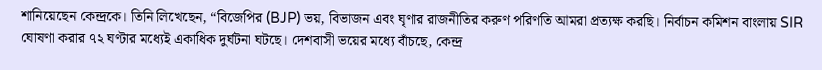শানিয়েছেন কেন্দ্রকে। তিনি লিখেছেন, “বিজেপির (BJP) ভয়, বিভাজন এবং ঘৃণার রাজনীতির করুণ পরিণতি আমরা প্রত্যক্ষ করছি। নির্বাচন কমিশন বাংলায় SIR ঘোষণা করার ৭২ ঘণ্টার মধ্যেই একাধিক দুর্ঘটনা ঘটছে। দেশবাসী ভয়ের মধ্যে বাঁচছে, কেন্দ্র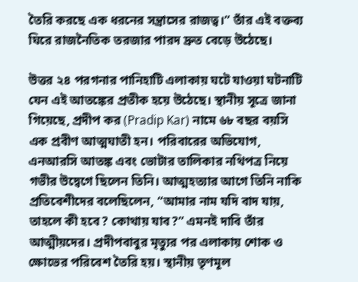তৈরি করছে এক ধরনের সন্ত্রাসের রাজত্ব।” তাঁর এই বক্তব্য ঘিরে রাজনৈতিক তরজার পারদ দ্রুত বেড়ে উঠেছে।

উত্তর ২৪ পরগনার পানিহাটি এলাকায় ঘটে যাওয়া ঘটনাটি যেন এই আতঙ্কের প্রতীক হয়ে উঠেছে। স্থানীয় সূত্রে জানা গিয়েছে, প্রদীপ কর (Pradip Kar) নামে ৬৮ বছর বয়সি এক প্রবীণ আত্মঘাতী হন। পরিবারের অভিযোগ, এনআরসি আতঙ্ক এবং ভোটার তালিকার নথিপত্র নিয়ে গভীর উদ্বেগে ছিলেন তিনি। আত্মহত্যার আগে তিনি নাকি প্রতিবেশীদের বলেছিলেন, “আমার নাম যদি বাদ যায়, তাহলে কী হবে? কোথায় যাব?” এমনই দাবি তাঁর আত্মীয়দের। প্রদীপবাবুর মৃত্যুর পর এলাকায় শোক ও ক্ষোভের পরিবেশ তৈরি হয়। স্থানীয় তৃণমূল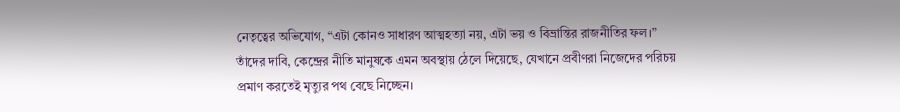নেতৃত্বের অভিযোগ, “এটা কোনও সাধারণ আত্মহত্যা নয়, এটা ভয় ও বিভ্রান্তির রাজনীতির ফল।” তাঁদের দাবি, কেন্দ্রের নীতি মানুষকে এমন অবস্থায় ঠেলে দিয়েছে, যেখানে প্রবীণরা নিজেদের পরিচয় প্রমাণ করতেই মৃত্যুর পথ বেছে নিচ্ছেন।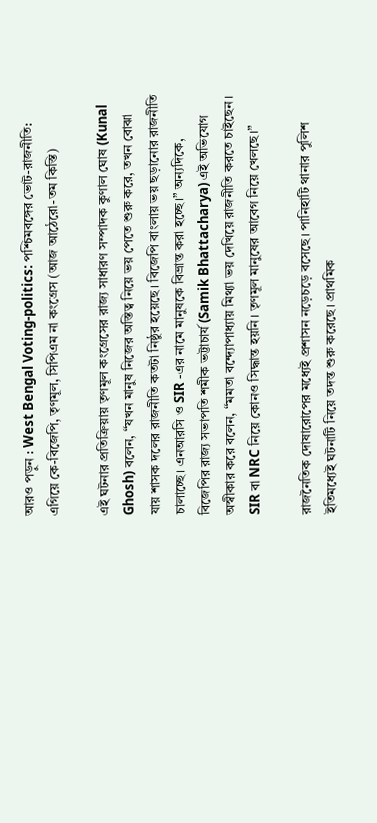আরও পড়ুন : West Bengal Voting-politics: পশ্চিমবঙ্গের ভোট-রাজনীতি: এগিয়ে কে-বিজেপি, তৃণমূল, সিপিএম না কংগ্রেস (আজ আঠেরো-তম কিস্তি)

এই ঘটনার প্রতিক্রিয়ায় তৃণমূল কংগ্রেসের রাজ্য সাধারণ সম্পাদক কুণাল ঘোষ (Kunal Ghosh) বলেন, “যখন মানুষ নিজের অস্তিত্ব নিয়ে ভয় পেতে শুরু করে, তখন বোঝা যায় শাসক দলের রাজনীতি কতটা নিষ্ঠুর হয়েছে। বিজেপি বাংলায় ভয় ছড়ানোর রাজনীতি চালাচ্ছে। এনআরসি ও SIR -এর নামে মানুষকে বিভ্রান্ত করা হচ্ছে।” অন্যদিকে, বিজেপির রাজ্য সভাপতি শমীক ভট্টাচার্য (Samik Bhattacharya) এই অভিযোগ অস্বীকার করে বলেন, “মমতা বন্দ্যোপাধ্যায় মিথ্যা ভয় দেখিয়ে রাজনীতি করতে চাইছেন। SIR বা NRC নিয়ে কোনও সিদ্ধান্ত হয়নি। তৃণমূল মানুষের আবেগ নিয়ে খেলছে।”

রাজনৈতিক দোষারোপের মধ্যেই প্রশাসন নড়েচড়ে বসেছে। পানিহাটি থানার পুলিশ ইতিমধ্যেই ঘটনাটি নিয়ে তদন্ত শুরু করেছে। প্রাথমিক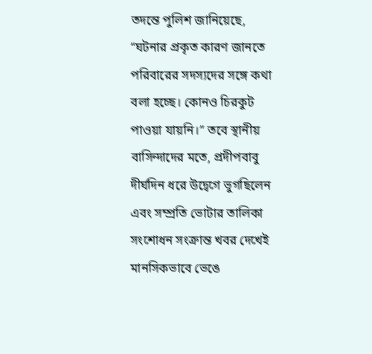তদন্তে পুলিশ জানিয়েছে, “ঘটনার প্রকৃত কারণ জানতে পরিবারের সদস্যদের সঙ্গে কথা বলা হচ্ছে। কোনও চিরকুট পাওয়া যায়নি।” তবে স্থানীয় বাসিন্দাদের মতে, প্রদীপবাবু দীর্ঘদিন ধরে উদ্বেগে ভুগছিলেন এবং সম্প্রতি ভোটার তালিকা সংশোধন সংক্রান্ত খবর দেখেই মানসিকভাবে ভেঙে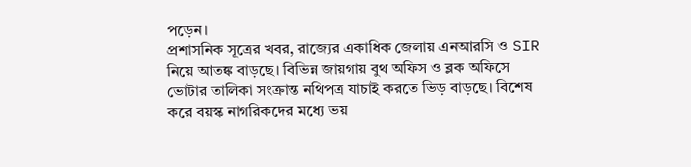পড়েন।
প্রশাসনিক সূত্রের খবর, রাজ্যের একাধিক জেলায় এনআরসি ও SIR নিয়ে আতঙ্ক বাড়ছে। বিভিন্ন জায়গায় বুথ অফিস ও ব্লক অফিসে ভোটার তালিকা সংক্রান্ত নথিপত্র যাচাই করতে ভিড় বাড়ছে। বিশেষ করে বয়স্ক নাগরিকদের মধ্যে ভয়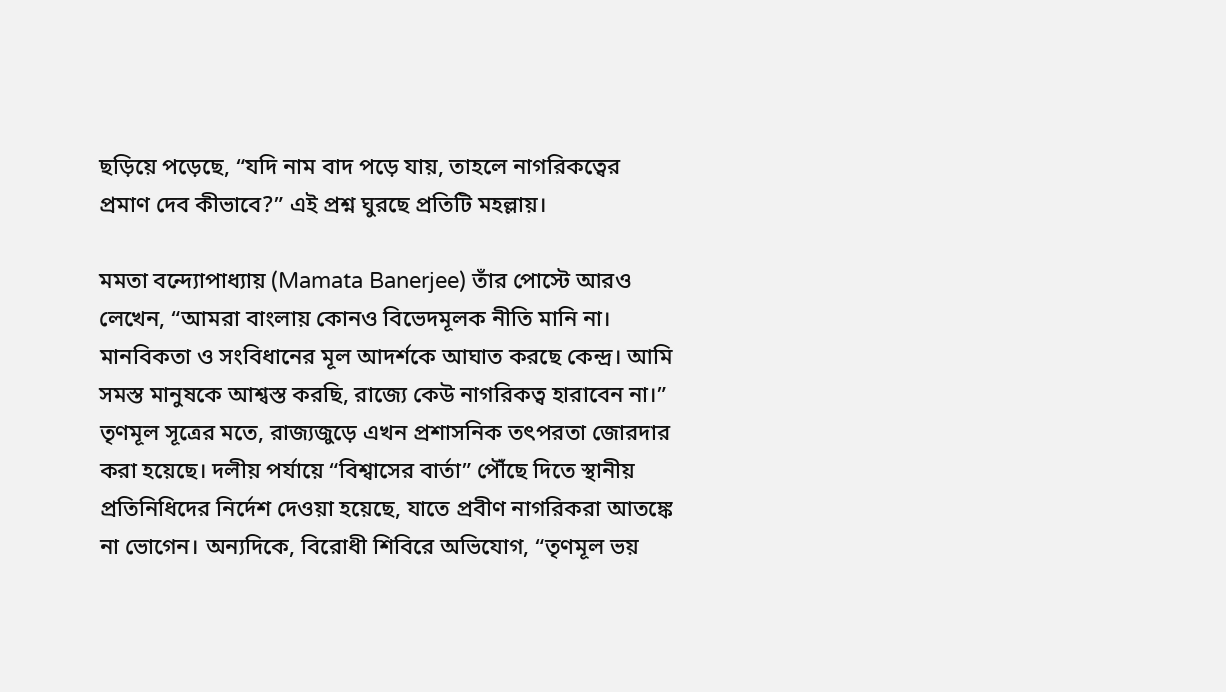ছড়িয়ে পড়েছে, “যদি নাম বাদ পড়ে যায়, তাহলে নাগরিকত্বের প্রমাণ দেব কীভাবে?” এই প্রশ্ন ঘুরছে প্রতিটি মহল্লায়।

মমতা বন্দ্যোপাধ্যায় (Mamata Banerjee) তাঁর পোস্টে আরও লেখেন, “আমরা বাংলায় কোনও বিভেদমূলক নীতি মানি না। মানবিকতা ও সংবিধানের মূল আদর্শকে আঘাত করছে কেন্দ্র। আমি সমস্ত মানুষকে আশ্বস্ত করছি, রাজ্যে কেউ নাগরিকত্ব হারাবেন না।” তৃণমূল সূত্রের মতে, রাজ্যজুড়ে এখন প্রশাসনিক তৎপরতা জোরদার করা হয়েছে। দলীয় পর্যায়ে “বিশ্বাসের বার্তা” পৌঁছে দিতে স্থানীয় প্রতিনিধিদের নির্দেশ দেওয়া হয়েছে, যাতে প্রবীণ নাগরিকরা আতঙ্কে না ভোগেন। অন্যদিকে, বিরোধী শিবিরে অভিযোগ, “তৃণমূল ভয়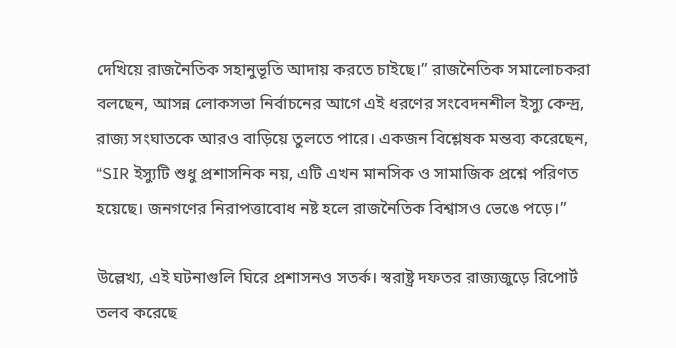দেখিয়ে রাজনৈতিক সহানুভূতি আদায় করতে চাইছে।” রাজনৈতিক সমালোচকরা বলছেন, আসন্ন লোকসভা নির্বাচনের আগে এই ধরণের সংবেদনশীল ইস্যু কেন্দ্র, রাজ্য সংঘাতকে আরও বাড়িয়ে তুলতে পারে। একজন বিশ্লেষক মন্তব্য করেছেন, “SIR ইস্যুটি শুধু প্রশাসনিক নয়, এটি এখন মানসিক ও সামাজিক প্রশ্নে পরিণত হয়েছে। জনগণের নিরাপত্তাবোধ নষ্ট হলে রাজনৈতিক বিশ্বাসও ভেঙে পড়ে।”

উল্লেখ্য, এই ঘটনাগুলি ঘিরে প্রশাসনও সতর্ক। স্বরাষ্ট্র দফতর রাজ্যজুড়ে রিপোর্ট তলব করেছে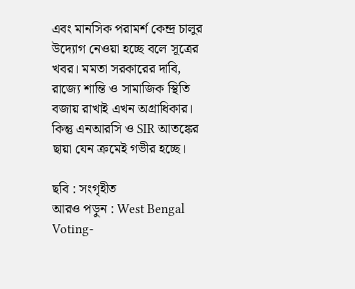এবং মানসিক পরামর্শ কেন্দ্র চালুর উদ্যোগ নেওয়া হচ্ছে বলে সূত্রের খবর। মমতা সরকারের দাবি, রাজ্যে শান্তি ও সামাজিক স্থিতি বজায় রাখাই এখন অগ্রাধিকার। কিন্তু এনআরসি ও SIR আতঙ্কের ছায়া যেন ক্রমেই গভীর হচ্ছে।

ছবি : সংগৃহীত
আরও পড়ুন : West Bengal Voting-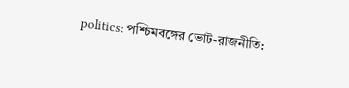politics: পশ্চিমবঙ্গের ভোট-রাজনীতি: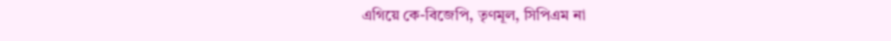এগিয়ে কে-বিজেপি, তৃণমূল, সিপিএম না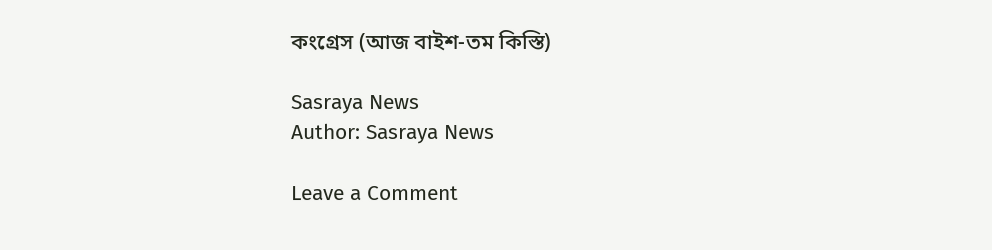কংগ্রেস (আজ বাইশ-তম কিস্তি)

Sasraya News
Author: Sasraya News

Leave a Comment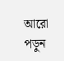আরো পড়ুন